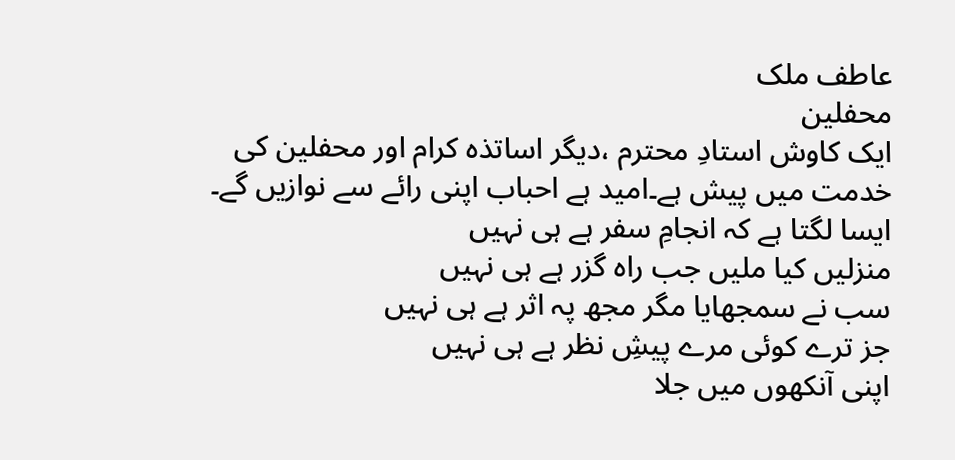عاطف ملک
محفلین
ایک کاوش استادِ محترم ،دیگر اساتذہ کرام اور محفلین کی خدمت میں پیش ہے۔امید ہے احباب اپنی رائے سے نوازیں گے۔
ایسا لگتا ہے کہ انجامِ سفر ہے ہی نہیں
منزلیں کیا ملیں جب راہ گزر ہے ہی نہیں
سب نے سمجھایا مگر مجھ پہ اثر ہے ہی نہیں
جز ترے کوئی مرے پیشِ نظر ہے ہی نہیں
اپنی آنکھوں میں جلا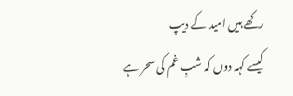رکھے ہیں امید کے دیپ
کیسے کہہ دوں کہ شبِ غم کی سحر ہے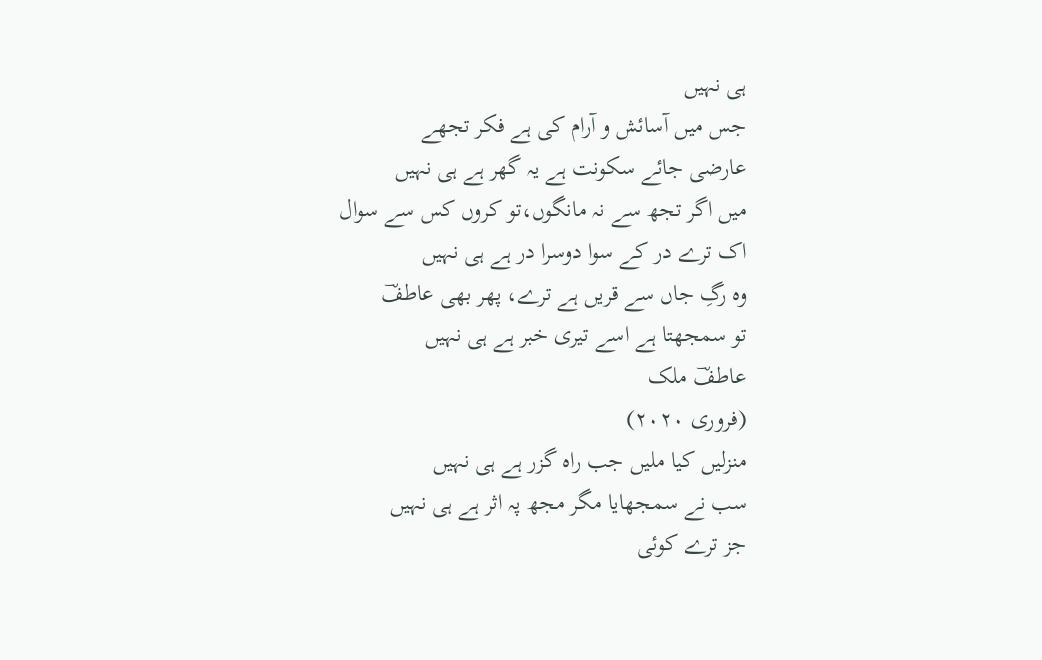ہی نہیں
جس میں آسائش و آرام کی ہے فکر تجھے
عارضی جائے سکونت ہے یہ گھر ہے ہی نہیں
میں اگر تجھ سے نہ مانگوں،تو کروں کس سے سوال
اک ترے در کے سوا دوسرا در ہے ہی نہیں
وہ رگِ جاں سے قریں ہے ترے، پھر بھی عاطفؔ
تو سمجھتا ہے اسے تیری خبر ہے ہی نہیں
عاطفؔ ملک
(فروری ۲۰۲۰)
منزلیں کیا ملیں جب راہ گزر ہے ہی نہیں
سب نے سمجھایا مگر مجھ پہ اثر ہے ہی نہیں
جز ترے کوئی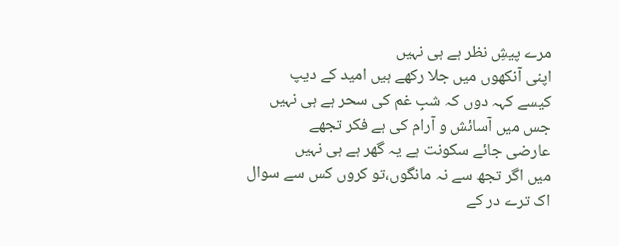مرے پیشِ نظر ہے ہی نہیں
اپنی آنکھوں میں جلا رکھے ہیں امید کے دیپ
کیسے کہہ دوں کہ شبِ غم کی سحر ہے ہی نہیں
جس میں آسائش و آرام کی ہے فکر تجھے
عارضی جائے سکونت ہے یہ گھر ہے ہی نہیں
میں اگر تجھ سے نہ مانگوں،تو کروں کس سے سوال
اک ترے در کے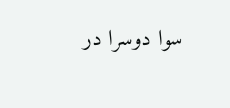سوا دوسرا در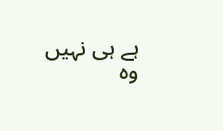ہے ہی نہیں
وہ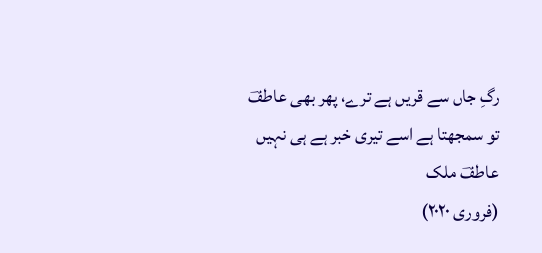رگِ جاں سے قریں ہے ترے، پھر بھی عاطفؔ
تو سمجھتا ہے اسے تیری خبر ہے ہی نہیں
عاطفؔ ملک
(فروری ۲۰۲۰)